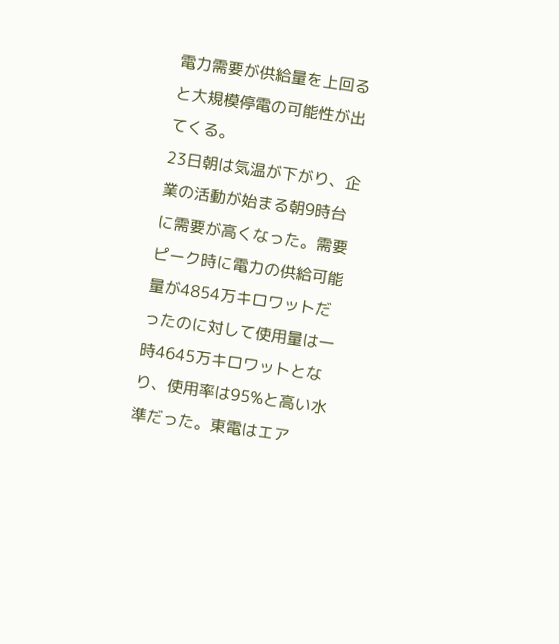電力需要が供給量を上回ると大規模停電の可能性が出てくる。
23日朝は気温が下がり、企業の活動が始まる朝9時台に需要が高くなった。需要ピーク時に電力の供給可能量が4854万キロワットだったのに対して使用量は一時4645万キロワットとなり、使用率は95%と高い水準だった。東電はエア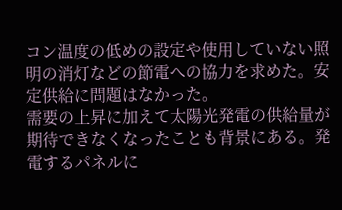コン温度の低めの設定や使用していない照明の消灯などの節電への協力を求めた。安定供給に問題はなかった。
需要の上昇に加えて太陽光発電の供給量が期待できなくなったことも背景にある。発電するパネルに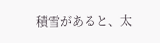積雪があると、太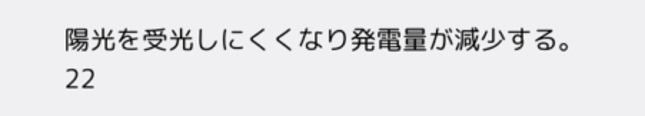陽光を受光しにくくなり発電量が減少する。
22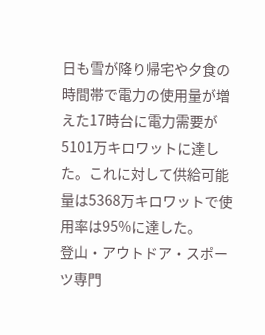日も雪が降り帰宅や夕食の時間帯で電力の使用量が増えた17時台に電力需要が5101万キロワットに達した。これに対して供給可能量は5368万キロワットで使用率は95%に達した。
登山・アウトドア・スポーツ専門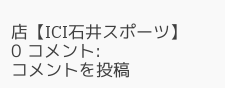店【ICI石井スポーツ】
0 コメント:
コメントを投稿